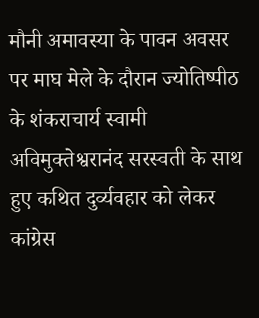मौनी अमावस्या के पावन अवसर पर माघ मेले के दौरान ज्योतिष्पीठ के शंकराचार्य स्वामी अविमुक्तेश्वरानंद सरस्वती के साथ हुए कथित दुर्व्यवहार को लेकर कांग्रेस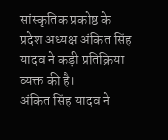सांस्कृतिक प्रकोष्ठ के प्रदेश अध्यक्ष अंकित सिंह यादव ने कड़ी प्रतिक्रिया व्यक्त की है।
अंकित सिंह यादव ने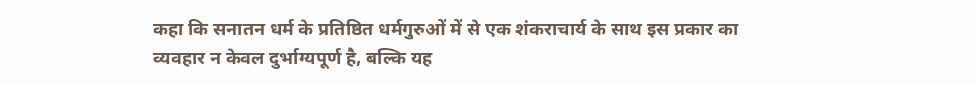कहा कि सनातन धर्म के प्रतिष्ठित धर्मगुरुओं में से एक शंकराचार्य के साथ इस प्रकार का व्यवहार न केवल दुर्भाग्यपूर्ण है, बल्कि यह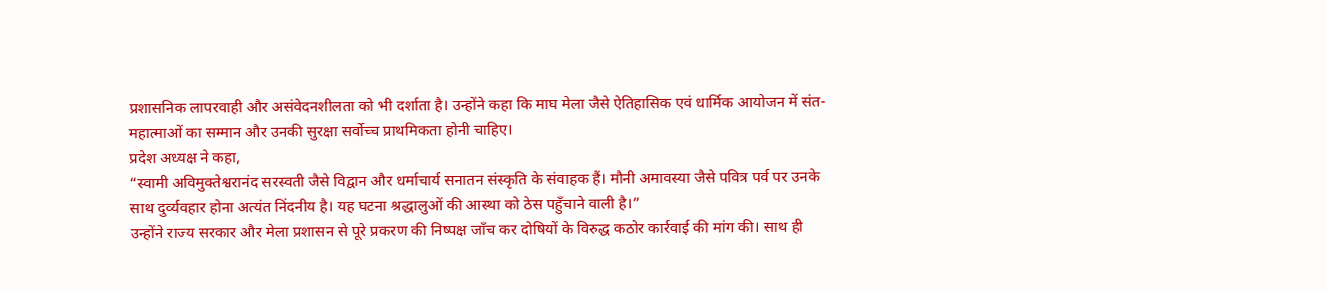प्रशासनिक लापरवाही और असंवेदनशीलता को भी दर्शाता है। उन्होंने कहा कि माघ मेला जैसे ऐतिहासिक एवं धार्मिक आयोजन में संत-महात्माओं का सम्मान और उनकी सुरक्षा सर्वोच्च प्राथमिकता होनी चाहिए।
प्रदेश अध्यक्ष ने कहा,
“स्वामी अविमुक्तेश्वरानंद सरस्वती जैसे विद्वान और धर्माचार्य सनातन संस्कृति के संवाहक हैं। मौनी अमावस्या जैसे पवित्र पर्व पर उनके साथ दुर्व्यवहार होना अत्यंत निंदनीय है। यह घटना श्रद्धालुओं की आस्था को ठेस पहुँचाने वाली है।”
उन्होंने राज्य सरकार और मेला प्रशासन से पूरे प्रकरण की निष्पक्ष जाँच कर दोषियों के विरुद्ध कठोर कार्रवाई की मांग की। साथ ही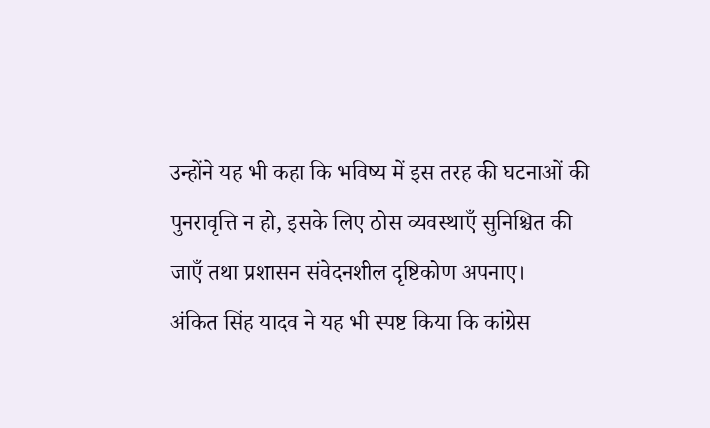उन्होंने यह भी कहा कि भविष्य में इस तरह की घटनाओं की पुनरावृत्ति न हो, इसके लिए ठोस व्यवस्थाएँ सुनिश्चित की जाएँ तथा प्रशासन संवेदनशील दृष्टिकोण अपनाए।
अंकित सिंह यादव ने यह भी स्पष्ट किया कि कांग्रेस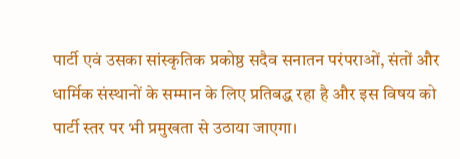पार्टी एवं उसका सांस्कृतिक प्रकोष्ठ सदैव सनातन परंपराओं, संतों और धार्मिक संस्थानों के सम्मान के लिए प्रतिबद्ध रहा है और इस विषय को पार्टी स्तर पर भी प्रमुखता से उठाया जाएगा।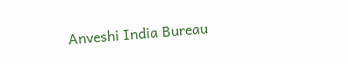Anveshi India Bureau